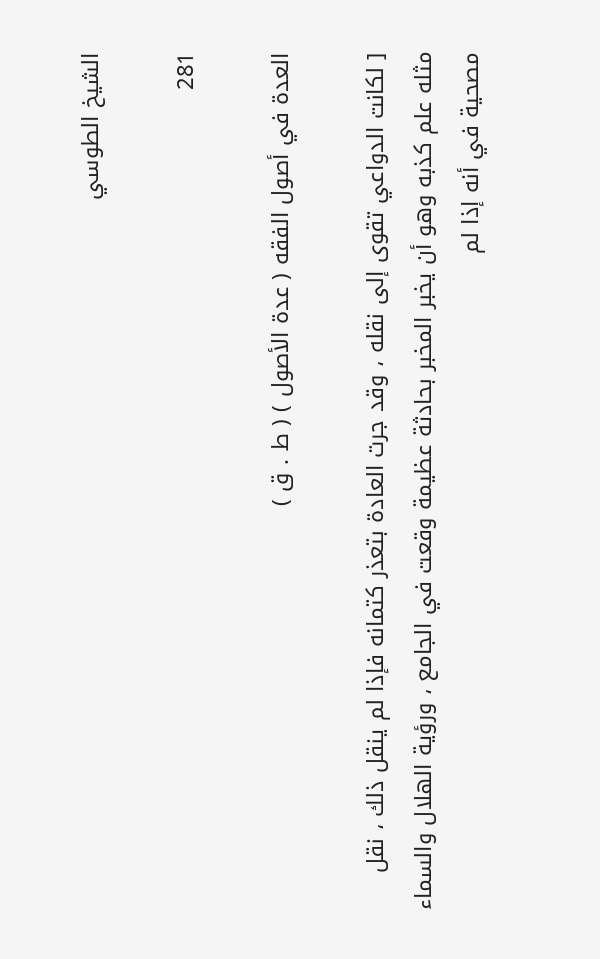الشيخ الطوسي

281

العدة في أصول الفقه ( عدة الأصول ) ( ط . ق )

[ لكانت الدواعي تقوى إلى نقله ، وقد جرت العادة بتعذر كتمانه فإذا لم ينقل ذلك ، نقل مثله علم كذبه وهو أن يخبر المخبر بحادثة عظيمة وقعت في الجامع ، ورؤية الهلال والسماء مصحية في أنه إذا لم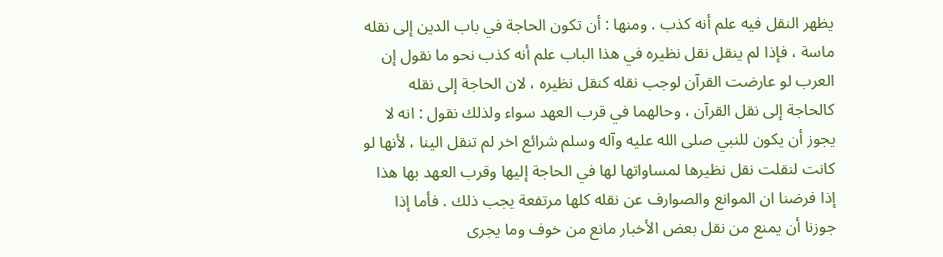يظهر النقل فيه علم أنه كذب . ومنها : أن تكون الحاجة في باب الدين إلى نقله ماسة ، فإذا لم ينقل نقل نظيره في هذا الباب علم أنه كذب نحو ما نقول إن العرب لو عارضت القرآن لوجب نقله كنقل نظيره ، لان الحاجة إلى نقله كالحاجة إلى نقل القرآن ، وحالهما في قرب العهد سواء ولذلك نقول : انه لا يجوز أن يكون للنبي صلى الله عليه وآله وسلم شرائع اخر لم تنقل الينا ، لأنها لو كانت لنقلت نقل نظيرها لمساواتها لها في الحاجة إليها وقرب العهد بها هذا إذا فرضنا ان الموانع والصوارف عن نقله كلها مرتفعة يجب ذلك . فأما إذا جوزنا أن يمنع من نقل بعض الأخبار مانع من خوف وما يجرى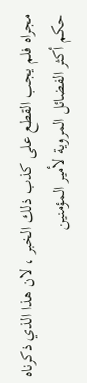مجراه فلم يجب القطع على كذب ذلك الخبر ، لان هذا الذي ذكرناه حكم أكثر الفضائل المروية لأمير المؤمنين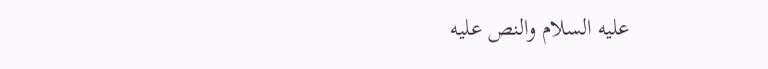عليه السلام والنص عليه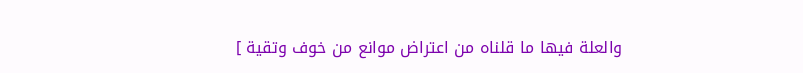والعلة فيها ما قلناه من اعتراض موانع من خوف وتقية ]